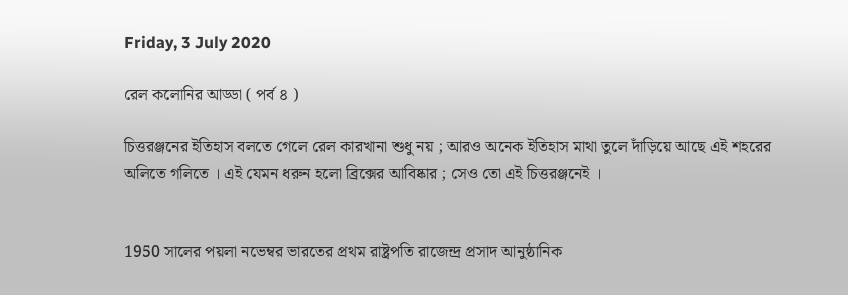Friday, 3 July 2020

রেল কলোনির আড্ডা ( পর্ব ৪ )

চিত্তরঞ্জনের ইতিহাস বলতে গেলে রেল কারখানা শুধু নয় ; আরও অনেক ইতিহাস মাথা তুলে দাঁড়িয়ে আছে এই শহরের অলিতে গলিতে । এই যেমন ধরুন হলো ব্রিক্সের আবিষ্কার ; সেও তো এই চিত্তরঞ্জনেই ।


1950 সালের পয়লা নভেম্বর ভারতের প্রথম রাষ্ট্রপতি রাজেন্দ্র প্রসাদ আনুষ্ঠানিক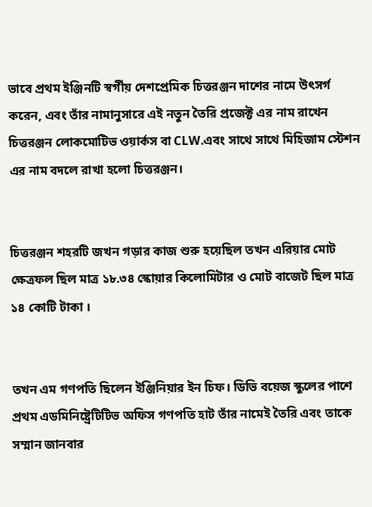ভাবে প্রথম ইঞ্জিনটি স্বর্গীয় দেশপ্রেমিক চিত্তরঞ্জন দাশের নামে উৎসর্গ করেন, এবং তাঁর নামানুসারে এই নতুন তৈরি প্রজেক্ট এর নাম রাখেন চিত্তরঞ্জন লোকমোটিভ ওয়ার্কস বা CLW.এবং সাথে সাথে মিহিজাম স্টেশন এর নাম বদলে রাখা হলো চিত্তরঞ্জন।


চিত্তরঞ্জন শহরটি জখন গড়ার কাজ শুরু হয়েছিল তখন এরিয়ার মোট ক্ষেত্রফল ছিল মাত্র ১৮.৩৪ স্কোয়ার কিলোমিটার ও মোট বাজেট ছিল মাত্র ১৪ কোটি টাকা ।


তখন এম গণপতি ছিলেন ইঞ্জিনিয়ার ইন চিফ। ডিভি বয়েজ স্কুলের পাশে প্রথম এডমিনিষ্ট্রেটিটিভ অফিস গণপতি হাট তাঁর নামেই তৈরি এবং তাকে সম্মান জানবার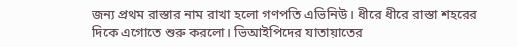জন্য প্রথম রাস্তার নাম রাখা হলো গণপতি এভিনিউ। ধীরে ধীরে রাস্তা শহরের দিকে এগোতে শুরু করলো। ভিআইপিদের যাতায়াতের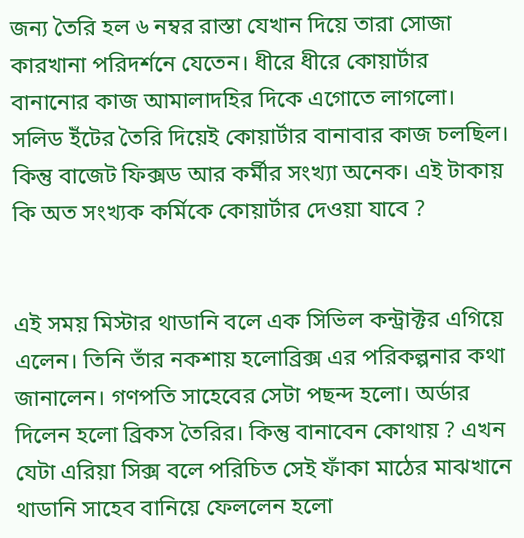জন্য তৈরি হল ৬ নম্বর রাস্তা যেখান দিয়ে তারা সোজা কারখানা পরিদর্শনে যেতেন। ধীরে ধীরে কোয়ার্টার বানানোর কাজ আমালাদহির দিকে এগোতে লাগলো। সলিড ইঁটের তৈরি দিয়েই কোয়ার্টার বানাবার কাজ চলছিল। কিন্তু বাজেট ফিক্সড আর কর্মীর সংখ্যা অনেক। এই টাকায় কি অত সংখ্যক কর্মিকে কোয়ার্টার দেওয়া যাবে ?


এই সময় মিস্টার থাডানি বলে এক সিভিল কন্ট্রাক্টর এগিয়ে এলেন। তিনি তাঁর নকশায় হলোব্রিক্স এর পরিকল্পনার কথা জানালেন। গণপতি সাহেবের সেটা পছন্দ হলো। অর্ডার দিলেন হলো ব্রিকস তৈরির। কিন্তু বানাবেন কোথায় ? এখন যেটা এরিয়া সিক্স বলে পরিচিত সেই ফাঁকা মাঠের মাঝখানে থাডানি সাহেব বানিয়ে ফেললেন হলো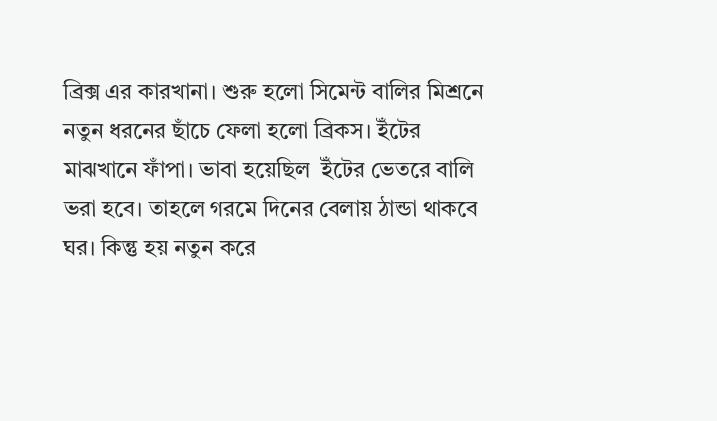ব্রিক্স এর কারখানা। শুরু হলো সিমেন্ট বালির মিশ্রনে নতুন ধরনের ছাঁচে ফেলা হলো ব্রিকস। ইঁটের মাঝখানে ফাঁপা। ভাবা হয়েছিল  ইঁটের ভেতরে বালি ভরা হবে। তাহলে গরমে দিনের বেলায় ঠান্ডা থাকবে ঘর। কিন্তু হয় নতুন করে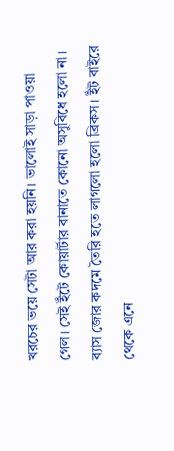খরচের ভয়ে সেটা আর করা হয়নি। ভালোই সাড়া পাওয়া গেল। সেই ইঁটে কোয়ার্টার বানাতে কোনো অসুবিধে হলো না। ব্যাস জোর কদমে তৈরি হতে লাগলো হলো ব্রিকস। ইঁট বাইরে থেকে এনে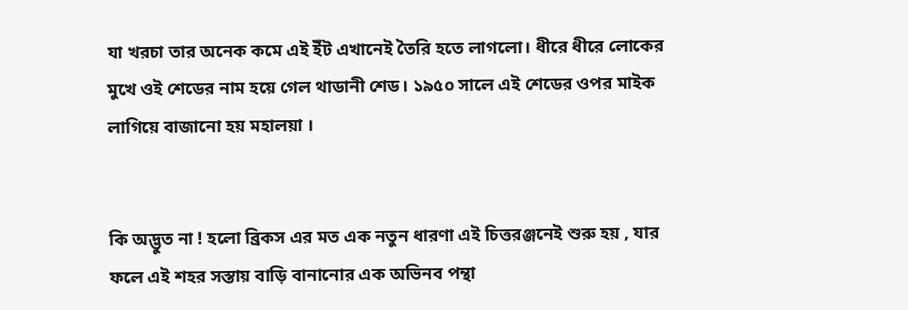যা খরচা তার অনেক কমে এই ইঁট এখানেই তৈরি হতে লাগলো। ধীরে ধীরে লোকের মুখে ওই শেডের নাম হয়ে গেল থাডানী শেড। ১৯৫০ সালে এই শেডের ওপর মাইক লাগিয়ে বাজানো হয় মহালয়া ।


কি অদ্ভুত না ! হলো ব্রিকস এর মত এক নতুন ধারণা এই চিত্তরঞ্জনেই শুরু হয় , যার ফলে এই শহর সস্তায় বাড়ি বানানোর এক অভিনব পন্থা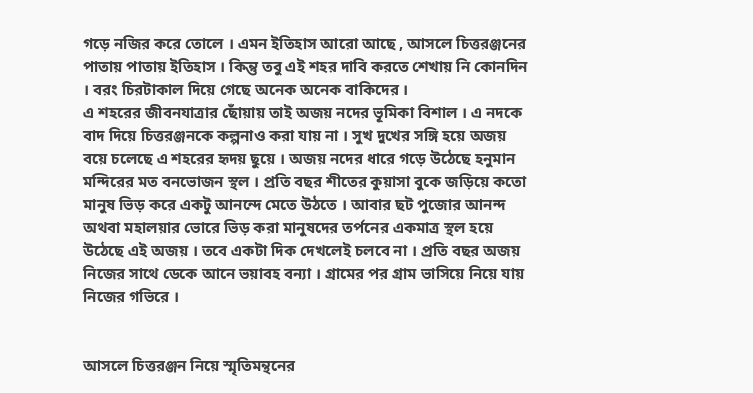গড়ে নজির করে তোলে । এমন ইতিহাস আরো আছে , আসলে চিত্তরঞ্জনের পাতায় পাতায় ইতিহাস । কিন্তু তবু এই শহর দাবি করতে শেখায় নি কোনদিন । বরং চিরটাকাল দিয়ে গেছে অনেক অনেক বাকিদের ।
এ শহরের জীবনযাত্রার ছোঁয়ায় তাই অজয় নদের ভূমিকা বিশাল । এ নদকে বাদ দিয়ে চিত্তরঞ্জনকে কল্পনাও করা যায় না । সুখ দুখের সঙ্গি হয়ে অজয় বয়ে চলেছে এ শহরের হৃদয় ছুয়ে । অজয় নদের ধারে গড়ে উঠেছে হনুমান মন্দিরের মত বনভোজন স্থল । প্রতি বছর শীতের কুয়াসা বুকে জড়িয়ে কতো মানুষ ভিড় করে একটু আনন্দে মেতে উঠতে । আবার ছট পুজোর আনন্দ অথবা মহালয়ার ভোরে ভিড় করা মানুষদের তর্পনের একমাত্র স্থল হয়ে উঠেছে এই অজয় । তবে একটা দিক দেখলেই চলবে না । প্রতি বছর অজয় নিজের সাথে ডেকে আনে ভয়াবহ বন্যা । গ্রামের পর গ্রাম ভাসিয়ে নিয়ে যায় নিজের গভিরে ।


আসলে চিত্তরঞ্জন নিয়ে স্মৃতিমন্থনের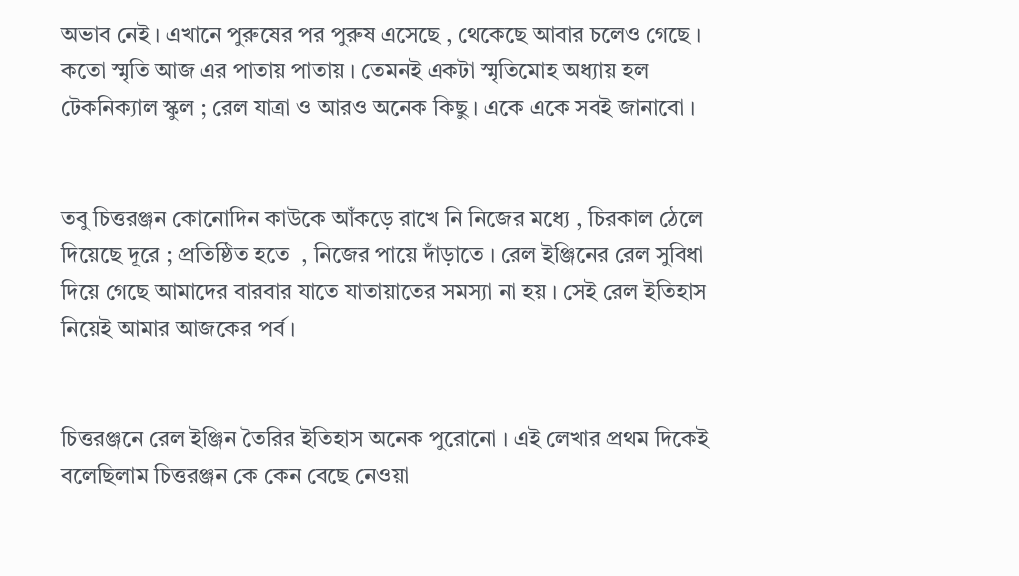অভাব নেই । এখানে পুরুষের পর পুরুষ এসেছে , থেকেছে আবার চলেও গেছে । কতো স্মৃতি আজ এর পাতায় পাতায় । তেমনই একটা স্মৃতিমোহ অধ্যায় হল টেকনিক্যাল স্কুল ; রেল যাত্রা ও আরও অনেক কিছু । একে একে সবই জানাবো ।


তবু চিত্তরঞ্জন কোনোদিন কাউকে আঁকড়ে রাখে নি নিজের মধ্যে , চিরকাল ঠেলে দিয়েছে দূরে ; প্রতিষ্ঠিত হতে  , নিজের পায়ে দাঁড়াতে । রেল ইঞ্জিনের রেল সুবিধা দিয়ে গেছে আমাদের বারবার যাতে যাতায়াতের সমস্যা না হয় । সেই রেল ইতিহাস নিয়েই আমার আজকের পর্ব ।


চিত্তরঞ্জনে রেল ইঞ্জিন তৈরির ইতিহাস অনেক পুরোনো । এই লেখার প্রথম দিকেই বলেছিলাম চিত্তরঞ্জন কে কেন বেছে নেওয়া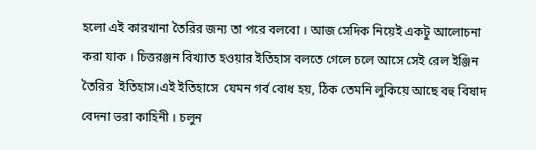হলো এই কারখানা তৈরির জন্য তা পরে বলবো । আজ সেদিক নিয়েই একটু আলোচনা করা যাক । চিত্তরঞ্জন বিখ্যাত হওয়ার ইতিহাস বলতে গেলে চলে আসে সেই রেল ইঞ্জিন তৈরির  ইতিহাস।এই ইতিহাসে  যেমন গর্ব বোধ হয়, ঠিক তেমনি লুকিয়ে আছে বহু বিষাদ বেদনা ভরা কাহিনী । চলুন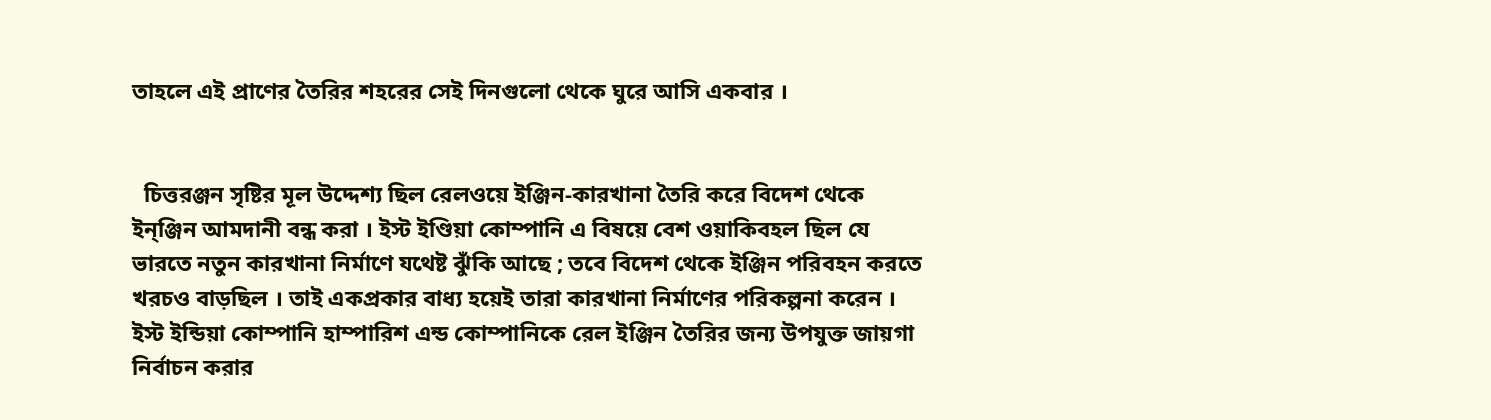তাহলে এই প্রাণের তৈরির শহরের সেই দিনগুলো থেকে ঘুরে আসি একবার ।


  চিত্তরঞ্জন সৃষ্টির মূল উদ্দেশ্য ছিল রেলওয়ে ইঞ্জিন-কারখানা তৈরি করে বিদেশ থেকে ইন্ঞ্জিন আমদানী বন্ধ করা । ইস্ট ইণ্ডিয়া কোম্পানি এ বিষয়ে বেশ ওয়াকিবহল ছিল যে ভারতে নতুন কারখানা নির্মাণে যথেষ্ট ঝুঁকি আছে ; তবে বিদেশ থেকে ইঞ্জিন পরিবহন করতে খরচও বাড়ছিল । তাই একপ্রকার বাধ্য হয়েই তারা কারখানা নির্মাণের পরিকল্পনা করেন ।  ইস্ট ইন্ডিয়া কোম্পানি হাম্পারিশ এন্ড কোম্পানিকে রেল ইঞ্জিন তৈরির জন্য উপযুক্ত জায়গা নির্বাচন করার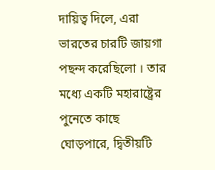দায়িত্ব দিলে, এরা ভারতের চারটি জায়গা পছন্দ করেছিলো । তার মধ্যে একটি মহারাষ্ট্রের পুনেতে কাছে ঘোড়পারে, দ্বিতীয়টি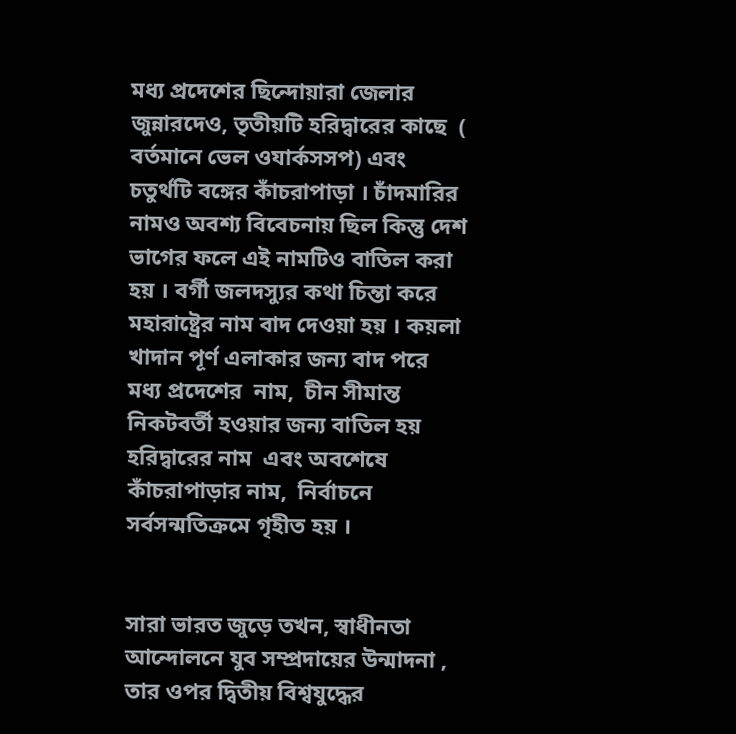মধ্য প্রদেশের ছিন্দোয়ারা জেলার জুন্নারদেও, তৃতীয়টি হরিদ্বারের কাছে  ( বর্তমানে ভেল ওযার্কসসপ) এবং চতুর্থটি বঙ্গের কাঁচরাপাড়া । চাঁদমারির নামও অবশ্য বিবেচনায় ছিল কিন্তু দেশ ভাগের ফলে এই নামটিও বাতিল করা হয় । বর্গী জলদস্যুর কথা চিন্তা করে মহারাষ্ট্রের নাম বাদ দেওয়া হয় । কয়লা খাদান পূর্ণ এলাকার জন্য বাদ পরে মধ্য প্রদেশের  নাম,  চীন সীমান্ত নিকটবর্তী হওয়ার জন্য বাতিল হয় হরিদ্বারের নাম  এবং অবশেষে কাঁচরাপাড়ার নাম,  নির্বাচনে সর্বসন্মতিক্রমে গৃহীত হয় ।


সারা ভারত জুড়ে তখন, স্বাধীনতা আন্দোলনে যুব সম্প্রদায়ের উন্মাদনা , তার ওপর দ্বিতীয় বিশ্বযুদ্ধের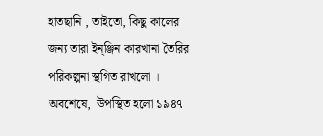হাতছানি , তাইতো, কিছু কালের জন্য তারা ইন্ঞ্জিন কারখানা তৈরির পরিকল্পনা স্থগিত রাখলো । অবশেষে,  উপস্থিত হলো ১৯৪৭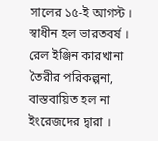সালের ১৫-ই আগস্ট । স্বাধীন হল ভারতবর্ষ । রেল ইঞ্জিন কারখানা তৈরীর পরিকল্পনা, বাস্তবায়িত হল না ইংরেজদের দ্বারা ।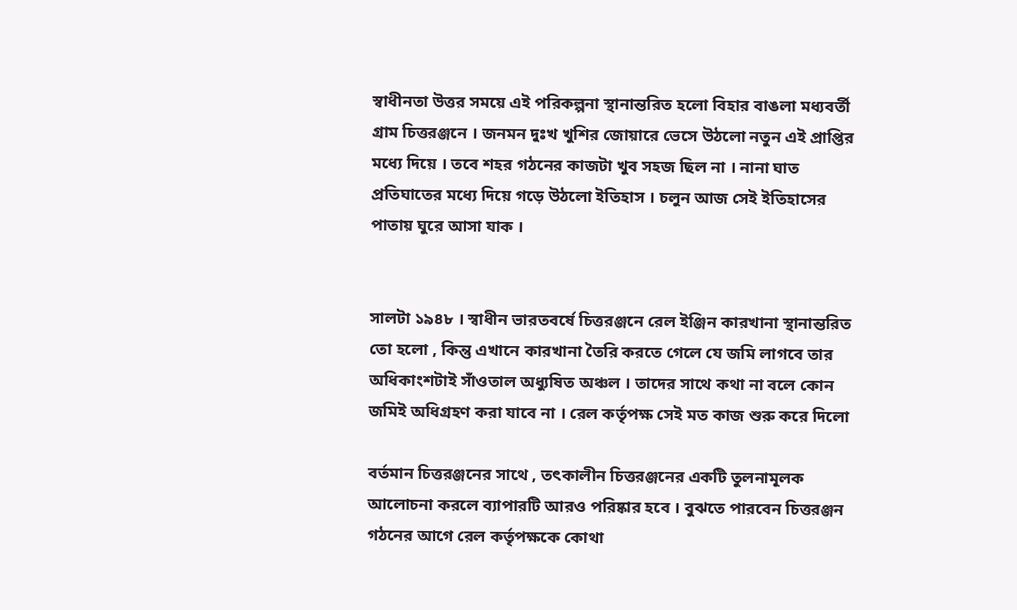স্বাধীনতা উত্তর সময়ে এই পরিকল্পনা স্থানান্তরিত হলো বিহার বাঙলা মধ্যবর্তী গ্রাম চিত্তরঞ্জনে । জনমন দুঃখ খুশির জোয়ারে ভেসে উঠলো নতুন এই প্রাপ্তির মধ্যে দিয়ে । তবে শহর গঠনের কাজটা খুব সহজ ছিল না । নানা ঘাত প্রতিঘাতের মধ্যে দিয়ে গড়ে উঠলো ইতিহাস । চলুন আজ সেই ইতিহাসের পাতায় ঘুরে আসা যাক ।


সালটা ১৯৪৮ । স্বাধীন ভারতবর্ষে চিত্তরঞ্জনে রেল ইঞ্জিন কারখানা স্থানান্তরিত তো হলো , কিন্তু এখানে কারখানা তৈরি করতে গেলে যে জমি লাগবে তার অধিকাংশটাই সাঁওতাল অধ্যুষিত অঞ্চল । তাদের সাথে কথা না বলে কোন জমিই অধিগ্রহণ করা যাবে না । রেল কর্তৃপক্ষ সেই মত কাজ শুরু করে দিলো

বর্তমান চিত্তরঞ্জনের সাথে , তৎকালীন চিত্তরঞ্জনের একটি তুলনামূলক আলোচনা করলে ব্যাপারটি আরও পরিষ্কার হবে । বুঝতে পারবেন চিত্তরঞ্জন গঠনের আগে রেল কর্তৃপক্ষকে কোথা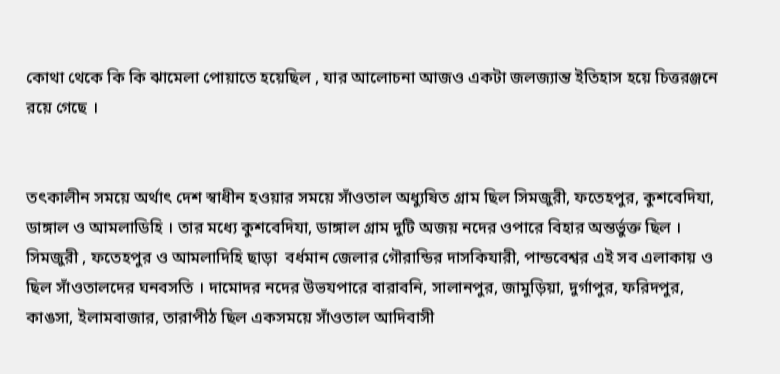কোথা থেকে কি কি ঝামেলা পোয়াতে হয়েছিল , যার আলোচনা আজও একটা জলজ্যান্ত ইতিহাস হয়ে চিত্তরঞ্জনে রয়ে গেছে ।


তৎকালীন সময়ে অর্থাৎ দেশ স্বাধীন হওয়ার সময়ে সাঁওতাল অধ্যুষিত গ্রাম ছিল সিমজুরী, ফতেহপুর, কুশবেদিযা, ডাঙ্গাল ও আমলাডিহি । তার মধ্যে কুশবেদিযা, ডাঙ্গাল গ্রাম দুটি অজয় নদের ওপারে বিহার অন্তর্ভুক্ত ছিল । সিমজুরী , ফতেহপুর ও আমলাদিহি ছাড়া  বর্ধমান জেলার গৌরান্ডির দাসকিযারী, পান্ডবেশ্বর এই সব এলাকায় ও  ছিল সাঁওতালদের ঘনবসতি । দামোদর নদের উভযপারে বারাবনি, সালানপুর, জামুড়িয়া, দুর্গাপুর, ফরিদপুর, কাঙসা, ইলামবাজার, তারাপীঠ ছিল একসময়ে সাঁওতাল আদিবাসী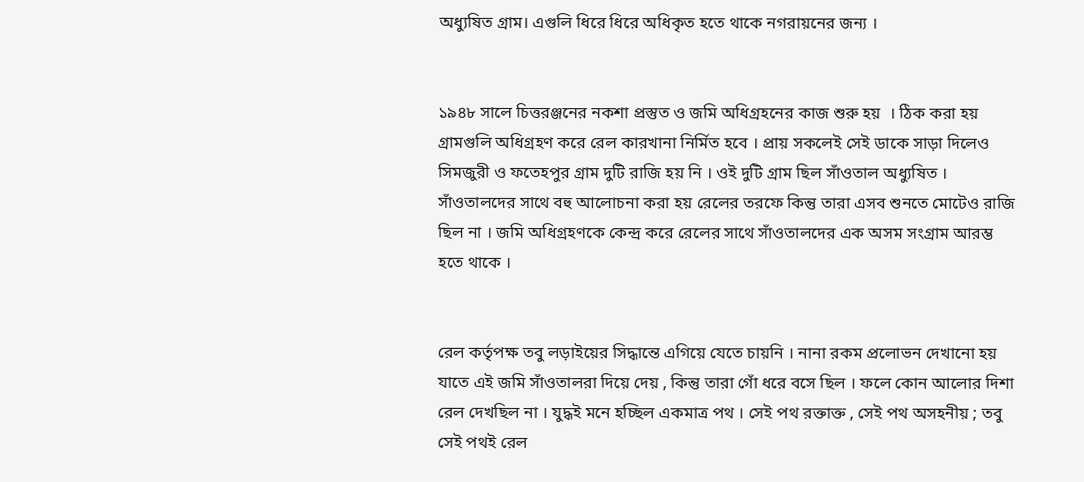অধ্যুষিত গ্রাম। এগুলি ধিরে ধিরে অধিকৃত হতে থাকে নগরায়নের জন্য ।


১৯৪৮ সালে চিত্তরঞ্জনের নকশা প্রস্তুত ও জমি অধিগ্রহনের কাজ শুরু হয়  । ঠিক করা হয় গ্রামগুলি অধিগ্রহণ করে রেল কারখানা নির্মিত হবে । প্রায় সকলেই সেই ডাকে সাড়া দিলেও সিমজুরী ও ফতেহপুর গ্রাম দুটি রাজি হয় নি । ওই দুটি গ্রাম ছিল সাঁওতাল অধ্যুষিত । সাঁওতালদের সাথে বহু আলোচনা করা হয় রেলের তরফে কিন্তু তারা এসব শুনতে মোটেও রাজি ছিল না । জমি অধিগ্রহণকে কেন্দ্র করে রেলের সাথে সাঁওতালদের এক অসম সংগ্রাম আরম্ভ হতে থাকে ।


রেল কর্তৃপক্ষ তবু লড়াইয়ের সিদ্ধান্তে এগিয়ে যেতে চায়নি । নানা রকম প্রলোভন দেখানো হয় যাতে এই জমি সাঁওতালরা দিয়ে দেয় , কিন্তু তারা গোঁ ধরে বসে ছিল । ফলে কোন আলোর দিশা রেল দেখছিল না । যুদ্ধই মনে হচ্ছিল একমাত্র পথ । সেই পথ রক্তাক্ত , সেই পথ অসহনীয় ; তবু সেই পথই রেল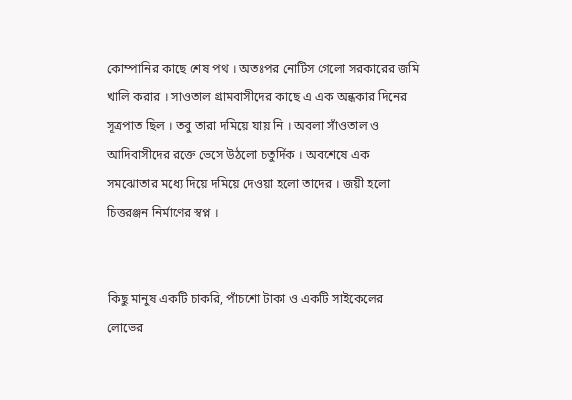কোম্পানির কাছে শেষ পথ । অতঃপর নোটিস গেলো সরকারের জমি খালি করার । সাওতাল গ্রামবাসীদের কাছে এ এক অন্ধকার দিনের সূত্রপাত ছিল । তবু তারা দমিয়ে যায় নি । অবলা সাঁওতাল ও আদিবাসীদের রক্তে ভেসে উঠলো চতুর্দিক । অবশেষে এক সমঝোতার মধ্যে দিয়ে দমিয়ে দেওয়া হলো তাদের । জয়ী হলো চিত্তরঞ্জন নির্মাণের স্বপ্ন ।


কিছু মানুষ একটি চাকরি, পাঁচশো টাকা ও একটি সাইকেলের লোভের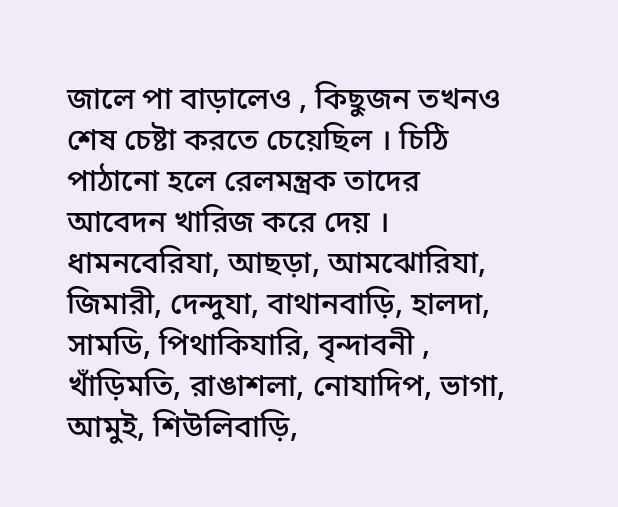জালে পা বাড়ালেও , কিছুজন তখনও শেষ চেষ্টা করতে চেয়েছিল । চিঠি পাঠানো হলে রেলমন্ত্রক তাদের আবেদন খারিজ করে দেয় । ধামনবেরিযা, আছড়া, আমঝোরিযা, জিমারী, দেন্দুযা, বাথানবাড়ি, হালদা, সামডি, পিথাকিযারি, বৃন্দাবনী , খাঁড়িমতি, রাঙাশলা, নোযাদিপ, ভাগা, আমুই, শিউলিবাড়ি,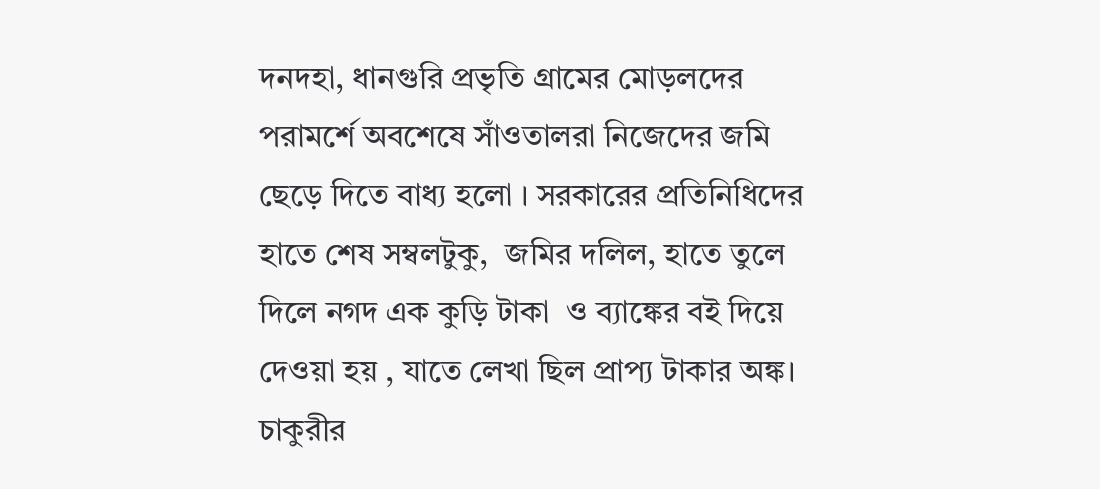দনদহা, ধানগুরি প্রভৃতি গ্রামের মোড়লদের পরামর্শে অবশেষে সাঁওতালরা নিজেদের জমি ছেড়ে দিতে বাধ্য হলো । সরকারের প্রতিনিধিদের হাতে শেষ সম্বলটুকু,  জমির দলিল, হাতে তুলে দিলে নগদ এক কুড়ি টাকা  ও ব্যাঙ্কের বই দিয়ে দেওয়া হয় , যাতে লেখা ছিল প্রাপ্য টাকার অঙ্ক।   চাকুরীর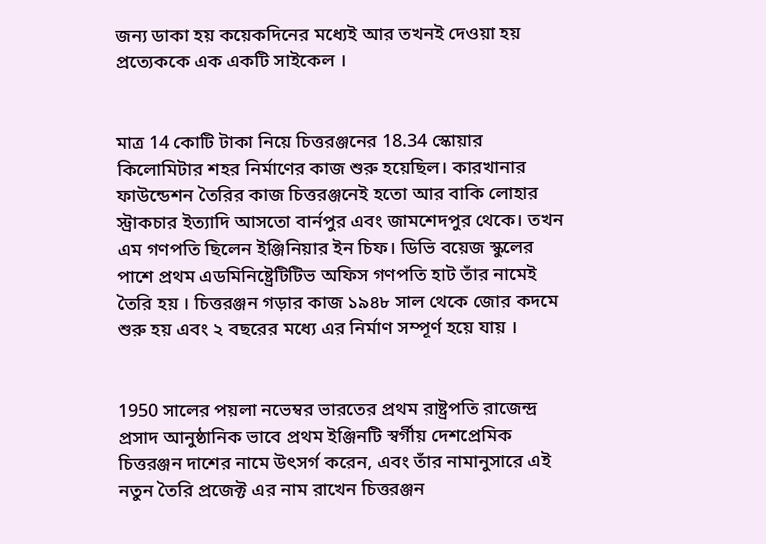জন্য ডাকা হয় কয়েকদিনের মধ্যেই আর তখনই দেওয়া হয় প্রত্যেককে এক একটি সাইকেল ।


মাত্র 14 কোটি টাকা নিয়ে চিত্তরঞ্জনের 18.34 স্কোয়ার কিলোমিটার শহর নির্মাণের কাজ শুরু হয়েছিল। কারখানার ফাউন্ডেশন তৈরির কাজ চিত্তরঞ্জনেই হতো আর বাকি লোহার স্ট্রাকচার ইত্যাদি আসতো বার্নপুর এবং জামশেদপুর থেকে। তখন এম গণপতি ছিলেন ইঞ্জিনিয়ার ইন চিফ। ডিভি বয়েজ স্কুলের পাশে প্রথম এডমিনিষ্ট্রেটিটিভ অফিস গণপতি হাট তাঁর নামেই তৈরি হয় । চিত্তরঞ্জন গড়ার কাজ ১৯৪৮ সাল থেকে জোর কদমে শুরু হয় এবং ২ বছরের মধ্যে এর নির্মাণ সম্পূর্ণ হয়ে যায় ।


1950 সালের পয়লা নভেম্বর ভারতের প্রথম রাষ্ট্রপতি রাজেন্দ্র প্রসাদ আনুষ্ঠানিক ভাবে প্রথম ইঞ্জিনটি স্বর্গীয় দেশপ্রেমিক চিত্তরঞ্জন দাশের নামে উৎসর্গ করেন, এবং তাঁর নামানুসারে এই নতুন তৈরি প্রজেক্ট এর নাম রাখেন চিত্তরঞ্জন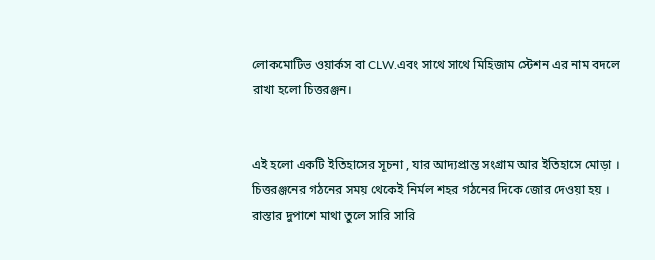লোকমোটিভ ওয়ার্কস বা CLW.এবং সাথে সাথে মিহিজাম স্টেশন এর নাম বদলে রাখা হলো চিত্তরঞ্জন।


এই হলো একটি ইতিহাসের সূচনা , যার আদ্যপ্রান্ত সংগ্রাম আর ইতিহাসে মোড়া । চিত্তরঞ্জনের গঠনের সময় থেকেই নির্মল শহর গঠনের দিকে জোর দেওয়া হয় । রাস্তার দুপাশে মাথা তুলে সারি সারি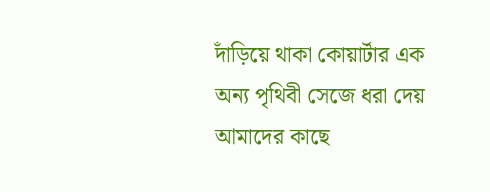দাঁড়িয়ে থাকা কোয়ার্টার এক অন্য পৃথিবী সেজে ধরা দেয় আমাদের কাছে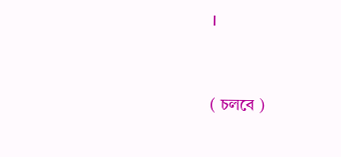।



( চলবে )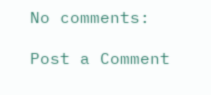No comments:

Post a Comment